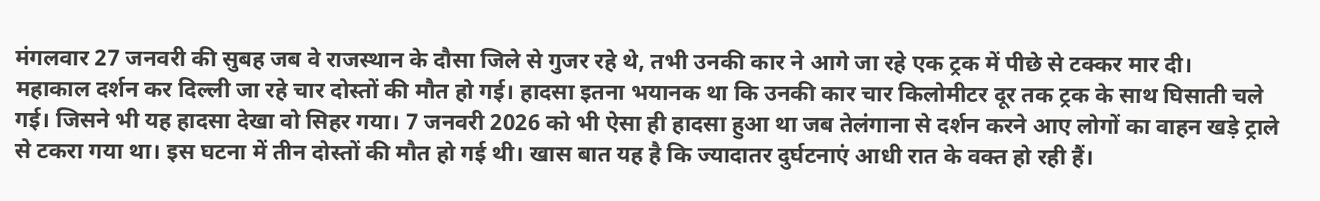मंगलवार 27 जनवरी की सुबह जब वे राजस्थान के दौसा जिले से गुजर रहे थे, तभी उनकी कार ने आगे जा रहे एक ट्रक में पीछे से टक्कर मार दी।
महाकाल दर्शन कर दिल्ली जा रहे चार दोस्तों की मौत हो गई। हादसा इतना भयानक था कि उनकी कार चार किलोमीटर दूर तक ट्रक के साथ घिसाती चले गई। जिसने भी यह हादसा देखा वो सिहर गया। 7 जनवरी 2026 को भी ऐसा ही हादसा हुआ था जब तेलंगाना से दर्शन करने आए लोगों का वाहन खड़े ट्राले से टकरा गया था। इस घटना में तीन दोस्तों की मौत हो गई थी। खास बात यह है कि ज्यादातर दुर्घटनाएं आधी रात के वक्त हो रही हैं।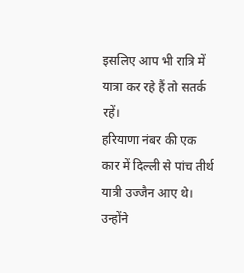इसलिए आप भी रात्रि में यात्रा कर रहे हैं तो सतर्क रहें।
हरियाणा नंबर की एक कार में दिल्ली से पांच तीर्थ यात्री उज्जैन आए थे। उन्होंने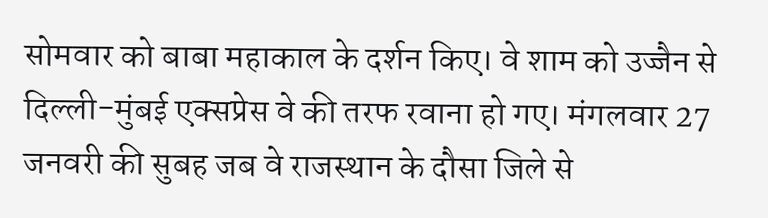सोमवार को बाबा महाकाल के दर्शन किए। वे शाम को उज्जैन से दिल्ली-मुंबई एक्सप्रेस वे की तरफ रवाना हो गए। मंगलवार 27 जनवरी की सुबह जब वे राजस्थान के दौसा जिले से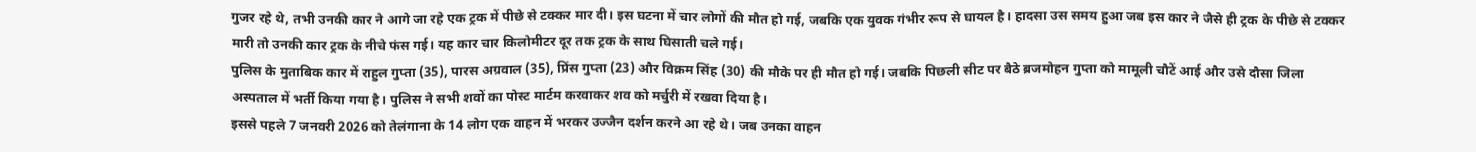गुजर रहे थे, तभी उनकी कार ने आगे जा रहे एक ट्रक में पीछे से टक्कर मार दी। इस घटना में चार लोगों की मौत हो गई, जबकि एक युवक गंभीर रूप से घायल है। हादसा उस समय हुआ जब इस कार ने जैसे ही ट्रक के पीछे से टक्कर मारी तो उनकी कार ट्रक के नीचे फंस गई। यह कार चार किलोमीटर दूर तक ट्रक के साथ घिसाती चले गई।
पुलिस के मुताबिक कार में राहुल गुप्ता (35), पारस अग्रवाल (35), प्रिंस गुप्ता (23) और विक्रम सिंह (30) की मौके पर ही मौत हो गई। जबकि पिछली सीट पर बैठे ब्रजमोहन गुप्ता को मामूली चौटें आई और उसे दौसा जिला अस्पताल में भर्ती किया गया है। पुलिस ने सभी शवों का पोस्ट मार्टम करवाकर शव को मर्चुरी में रखवा दिया है।
इससे पहले 7 जनवरी 2026 को तेलंगाना के 14 लोग एक वाहन में भरकर उज्जैन दर्शन करने आ रहे थे। जब उनका वाहन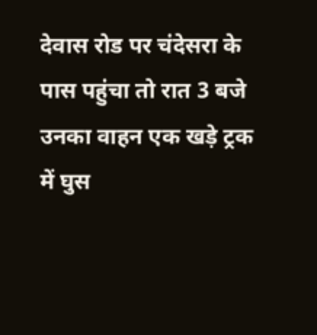देवास रोड पर चंदेसरा के पास पहुंचा तो रात 3 बजे उनका वाहन एक खड़े ट्रक में घुस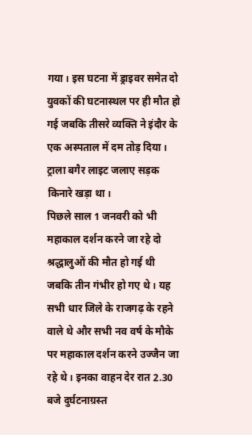गया। इस घटना में ड्राइवर समेत दो युवकों की घटनास्थल पर ही मौत हो गई जबकि तीसरे व्यक्ति ने इंदौर के एक अस्पताल में दम तोड़ दिया। ट्राला बगैर लाइट जलाए सड़क किनारे खड़ा था।
पिछले साल 1 जनवरी को भी महाकाल दर्शन करने जा रहे दो श्रद्धालुओं की मौत हो गई थी जबकि तीन गंभीर हो गए थे। यह सभी धार जिले के राजगढ़ के रहने वाले थे और सभी नव वर्ष के मौके पर महाकाल दर्शन करने उज्जैन जा रहे थे। इनका वाहन देर रात 2.30 बजे दुर्घटनाग्रस्त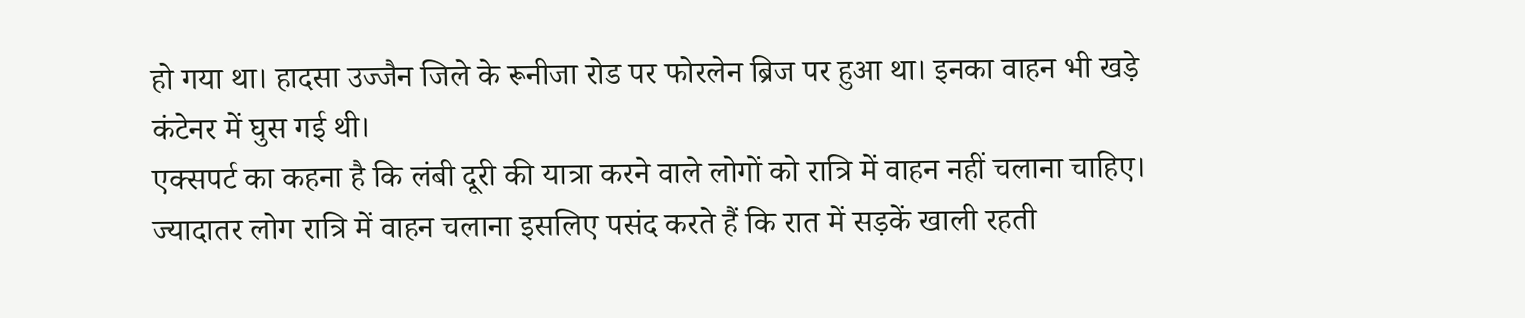हो गया था। हादसा उज्जैन जिले के रूनीजा रोड पर फोरलेन ब्रिज पर हुआ था। इनका वाहन भी खड़े कंटेनर में घुस गई थी।
एक्सपर्ट का कहना है कि लंबी दूरी की यात्रा करने वाले लोगों को रात्रि में वाहन नहीं चलाना चाहिए। ज्यादातर लोग रात्रि में वाहन चलाना इसलिए पसंद करते हैं कि रात में सड़कें खाली रहती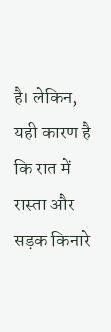है। लेकिन, यही कारण है कि रात में रास्ता और सड़क किनारे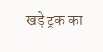खड़े ट्रक का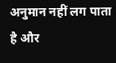अनुमान नहीं लग पाता है और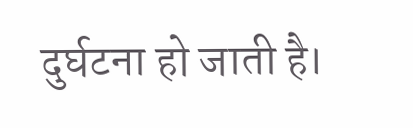दुर्घटना हो जाती है।